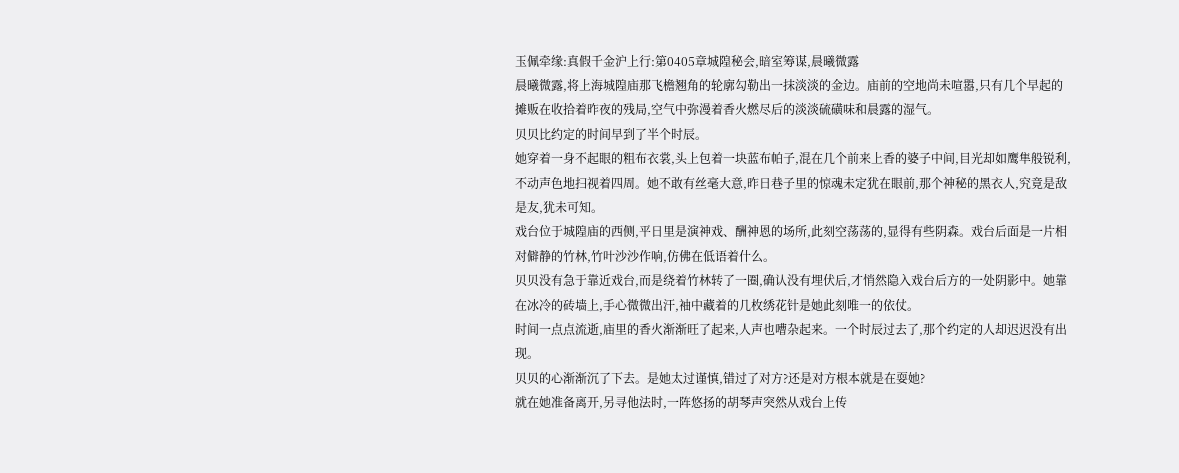玉佩牵缘:真假千金沪上行:第0405章城隍秘会,暗室筹谋,晨曦微露
晨曦微露,将上海城隍庙那飞檐翘角的轮廓勾勒出一抹淡淡的金边。庙前的空地尚未喧嚣,只有几个早起的摊贩在收拾着昨夜的残局,空气中弥漫着香火燃尽后的淡淡硫磺味和晨露的湿气。
贝贝比约定的时间早到了半个时辰。
她穿着一身不起眼的粗布衣裳,头上包着一块蓝布帕子,混在几个前来上香的婆子中间,目光却如鹰隼般锐利,不动声色地扫视着四周。她不敢有丝毫大意,昨日巷子里的惊魂未定犹在眼前,那个神秘的黑衣人,究竟是敌是友,犹未可知。
戏台位于城隍庙的西侧,平日里是演神戏、酬神恩的场所,此刻空荡荡的,显得有些阴森。戏台后面是一片相对僻静的竹林,竹叶沙沙作响,仿佛在低语着什么。
贝贝没有急于靠近戏台,而是绕着竹林转了一圈,确认没有埋伏后,才悄然隐入戏台后方的一处阴影中。她靠在冰冷的砖墙上,手心微微出汗,袖中藏着的几枚绣花针是她此刻唯一的依仗。
时间一点点流逝,庙里的香火渐渐旺了起来,人声也嘈杂起来。一个时辰过去了,那个约定的人却迟迟没有出现。
贝贝的心渐渐沉了下去。是她太过谨慎,错过了对方?还是对方根本就是在耍她?
就在她准备离开,另寻他法时,一阵悠扬的胡琴声突然从戏台上传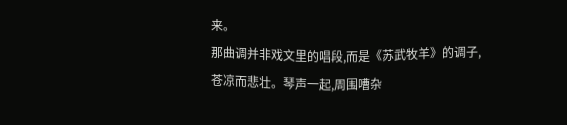来。
那曲调并非戏文里的唱段,而是《苏武牧羊》的调子,苍凉而悲壮。琴声一起,周围嘈杂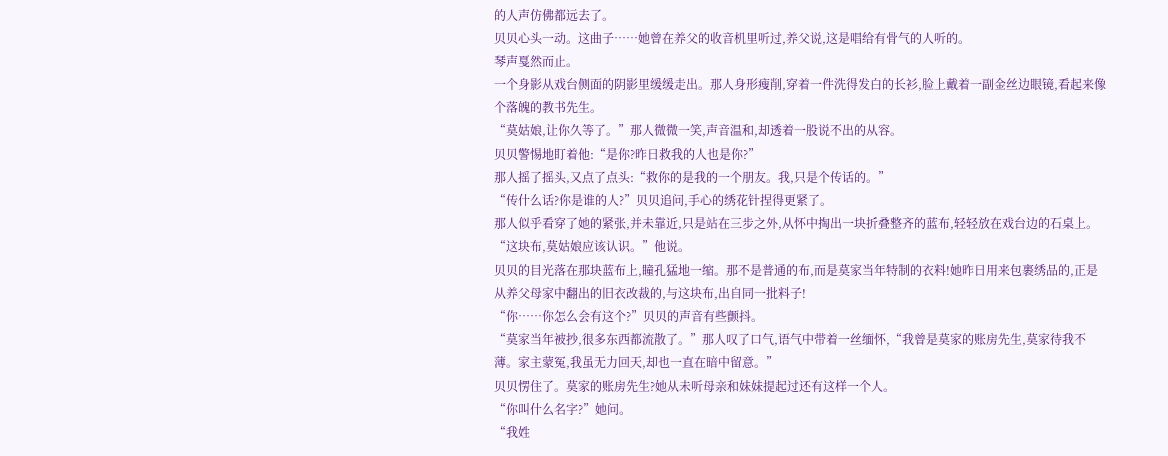的人声仿佛都远去了。
贝贝心头一动。这曲子……她曾在养父的收音机里听过,养父说,这是唱给有骨气的人听的。
琴声戛然而止。
一个身影从戏台侧面的阴影里缓缓走出。那人身形瘦削,穿着一件洗得发白的长衫,脸上戴着一副金丝边眼镜,看起来像个落魄的教书先生。
“莫姑娘,让你久等了。”那人微微一笑,声音温和,却透着一股说不出的从容。
贝贝警惕地盯着他:“是你?昨日救我的人也是你?”
那人摇了摇头,又点了点头:“救你的是我的一个朋友。我,只是个传话的。”
“传什么话?你是谁的人?”贝贝追问,手心的绣花针捏得更紧了。
那人似乎看穿了她的紧张,并未靠近,只是站在三步之外,从怀中掏出一块折叠整齐的蓝布,轻轻放在戏台边的石桌上。
“这块布,莫姑娘应该认识。”他说。
贝贝的目光落在那块蓝布上,瞳孔猛地一缩。那不是普通的布,而是莫家当年特制的衣料!她昨日用来包裹绣品的,正是从养父母家中翻出的旧衣改裁的,与这块布,出自同一批料子!
“你……你怎么会有这个?”贝贝的声音有些颤抖。
“莫家当年被抄,很多东西都流散了。”那人叹了口气,语气中带着一丝缅怀,“我曾是莫家的账房先生,莫家待我不薄。家主蒙冤,我虽无力回天,却也一直在暗中留意。”
贝贝愣住了。莫家的账房先生?她从未听母亲和妹妹提起过还有这样一个人。
“你叫什么名字?”她问。
“我姓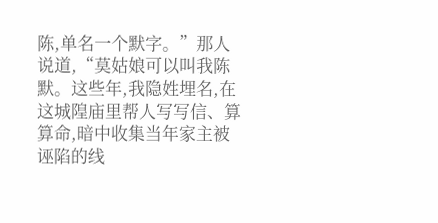陈,单名一个默字。”那人说道,“莫姑娘可以叫我陈默。这些年,我隐姓埋名,在这城隍庙里帮人写写信、算算命,暗中收集当年家主被诬陷的线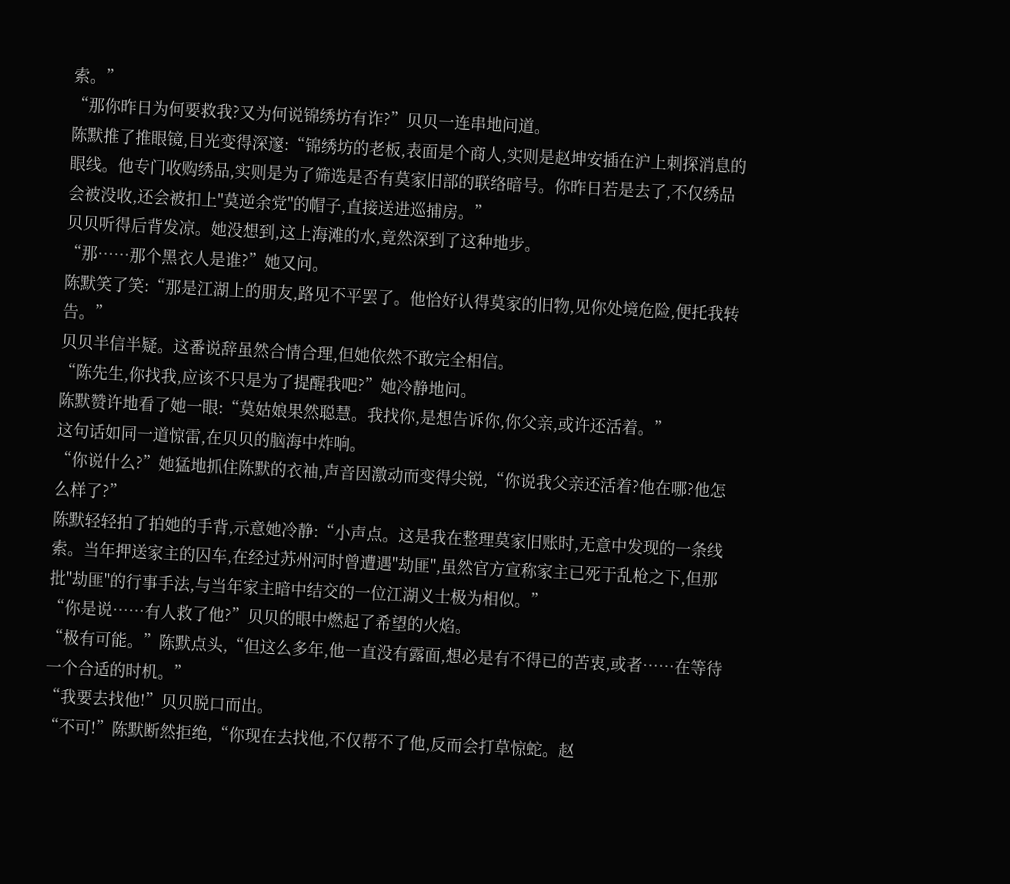索。”
“那你昨日为何要救我?又为何说锦绣坊有诈?”贝贝一连串地问道。
陈默推了推眼镜,目光变得深邃:“锦绣坊的老板,表面是个商人,实则是赵坤安插在沪上刺探消息的眼线。他专门收购绣品,实则是为了筛选是否有莫家旧部的联络暗号。你昨日若是去了,不仅绣品会被没收,还会被扣上"莫逆余党"的帽子,直接送进巡捕房。”
贝贝听得后背发凉。她没想到,这上海滩的水,竟然深到了这种地步。
“那……那个黑衣人是谁?”她又问。
陈默笑了笑:“那是江湖上的朋友,路见不平罢了。他恰好认得莫家的旧物,见你处境危险,便托我转告。”
贝贝半信半疑。这番说辞虽然合情合理,但她依然不敢完全相信。
“陈先生,你找我,应该不只是为了提醒我吧?”她冷静地问。
陈默赞许地看了她一眼:“莫姑娘果然聪慧。我找你,是想告诉你,你父亲,或许还活着。”
这句话如同一道惊雷,在贝贝的脑海中炸响。
“你说什么?”她猛地抓住陈默的衣袖,声音因激动而变得尖锐,“你说我父亲还活着?他在哪?他怎么样了?”
陈默轻轻拍了拍她的手背,示意她冷静:“小声点。这是我在整理莫家旧账时,无意中发现的一条线索。当年押送家主的囚车,在经过苏州河时曾遭遇"劫匪",虽然官方宣称家主已死于乱枪之下,但那批"劫匪"的行事手法,与当年家主暗中结交的一位江湖义士极为相似。”
“你是说……有人救了他?”贝贝的眼中燃起了希望的火焰。
“极有可能。”陈默点头,“但这么多年,他一直没有露面,想必是有不得已的苦衷,或者……在等待一个合适的时机。”
“我要去找他!”贝贝脱口而出。
“不可!”陈默断然拒绝,“你现在去找他,不仅帮不了他,反而会打草惊蛇。赵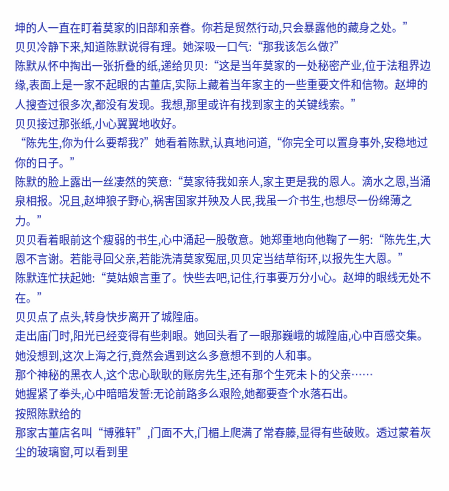坤的人一直在盯着莫家的旧部和亲眷。你若是贸然行动,只会暴露他的藏身之处。”
贝贝冷静下来,知道陈默说得有理。她深吸一口气:“那我该怎么做?”
陈默从怀中掏出一张折叠的纸,递给贝贝:“这是当年莫家的一处秘密产业,位于法租界边缘,表面上是一家不起眼的古董店,实际上藏着当年家主的一些重要文件和信物。赵坤的人搜查过很多次,都没有发现。我想,那里或许有找到家主的关键线索。”
贝贝接过那张纸,小心翼翼地收好。
“陈先生,你为什么要帮我?”她看着陈默,认真地问道,“你完全可以置身事外,安稳地过你的日子。”
陈默的脸上露出一丝凄然的笑意:“莫家待我如亲人,家主更是我的恩人。滴水之恩,当涌泉相报。况且,赵坤狼子野心,祸害国家并殃及人民,我虽一介书生,也想尽一份绵薄之力。”
贝贝看着眼前这个瘦弱的书生,心中涌起一股敬意。她郑重地向他鞠了一躬:“陈先生,大恩不言谢。若能寻回父亲,若能洗清莫家冤屈,贝贝定当结草衔环,以报先生大恩。”
陈默连忙扶起她:“莫姑娘言重了。快些去吧,记住,行事要万分小心。赵坤的眼线无处不在。”
贝贝点了点头,转身快步离开了城隍庙。
走出庙门时,阳光已经变得有些刺眼。她回头看了一眼那巍峨的城隍庙,心中百感交集。她没想到,这次上海之行,竟然会遇到这么多意想不到的人和事。
那个神秘的黑衣人,这个忠心耿耿的账房先生,还有那个生死未卜的父亲……
她握紧了拳头,心中暗暗发誓:无论前路多么艰险,她都要查个水落石出。
按照陈默给的
那家古董店名叫“博雅轩”,门面不大,门楣上爬满了常春藤,显得有些破败。透过蒙着灰尘的玻璃窗,可以看到里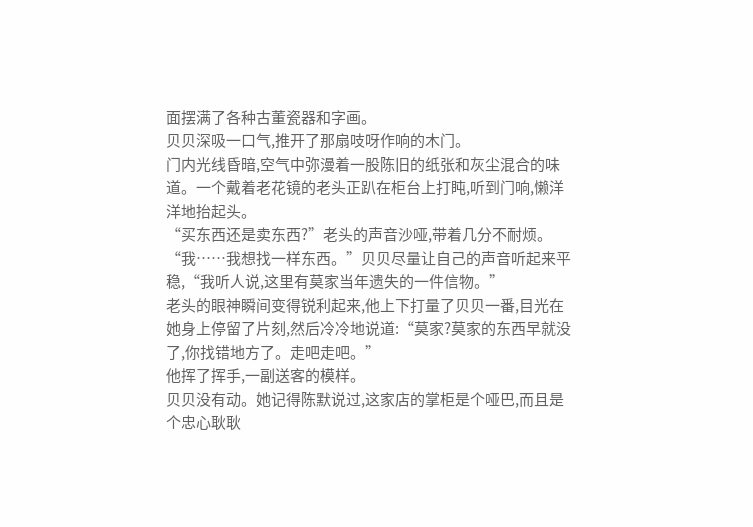面摆满了各种古董瓷器和字画。
贝贝深吸一口气,推开了那扇吱呀作响的木门。
门内光线昏暗,空气中弥漫着一股陈旧的纸张和灰尘混合的味道。一个戴着老花镜的老头正趴在柜台上打盹,听到门响,懒洋洋地抬起头。
“买东西还是卖东西?”老头的声音沙哑,带着几分不耐烦。
“我……我想找一样东西。”贝贝尽量让自己的声音听起来平稳,“我听人说,这里有莫家当年遗失的一件信物。”
老头的眼神瞬间变得锐利起来,他上下打量了贝贝一番,目光在她身上停留了片刻,然后冷冷地说道:“莫家?莫家的东西早就没了,你找错地方了。走吧走吧。”
他挥了挥手,一副送客的模样。
贝贝没有动。她记得陈默说过,这家店的掌柜是个哑巴,而且是个忠心耿耿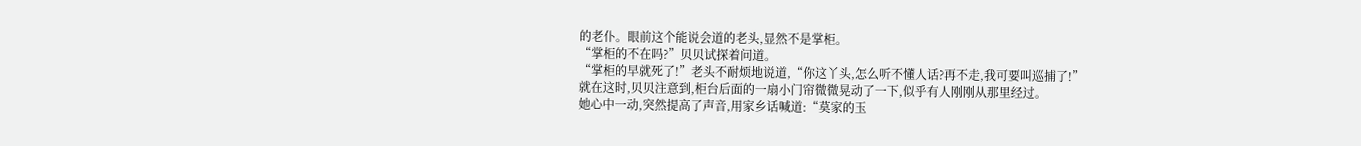的老仆。眼前这个能说会道的老头,显然不是掌柜。
“掌柜的不在吗?”贝贝试探着问道。
“掌柜的早就死了!”老头不耐烦地说道,“你这丫头,怎么听不懂人话?再不走,我可要叫巡捕了!”
就在这时,贝贝注意到,柜台后面的一扇小门帘微微晃动了一下,似乎有人刚刚从那里经过。
她心中一动,突然提高了声音,用家乡话喊道:“莫家的玉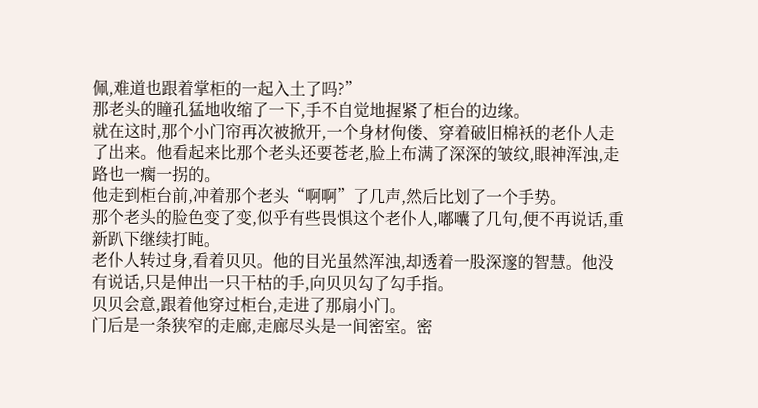佩,难道也跟着掌柜的一起入土了吗?”
那老头的瞳孔猛地收缩了一下,手不自觉地握紧了柜台的边缘。
就在这时,那个小门帘再次被掀开,一个身材佝偻、穿着破旧棉袄的老仆人走了出来。他看起来比那个老头还要苍老,脸上布满了深深的皱纹,眼神浑浊,走路也一瘸一拐的。
他走到柜台前,冲着那个老头“啊啊”了几声,然后比划了一个手势。
那个老头的脸色变了变,似乎有些畏惧这个老仆人,嘟囔了几句,便不再说话,重新趴下继续打盹。
老仆人转过身,看着贝贝。他的目光虽然浑浊,却透着一股深邃的智慧。他没有说话,只是伸出一只干枯的手,向贝贝勾了勾手指。
贝贝会意,跟着他穿过柜台,走进了那扇小门。
门后是一条狭窄的走廊,走廊尽头是一间密室。密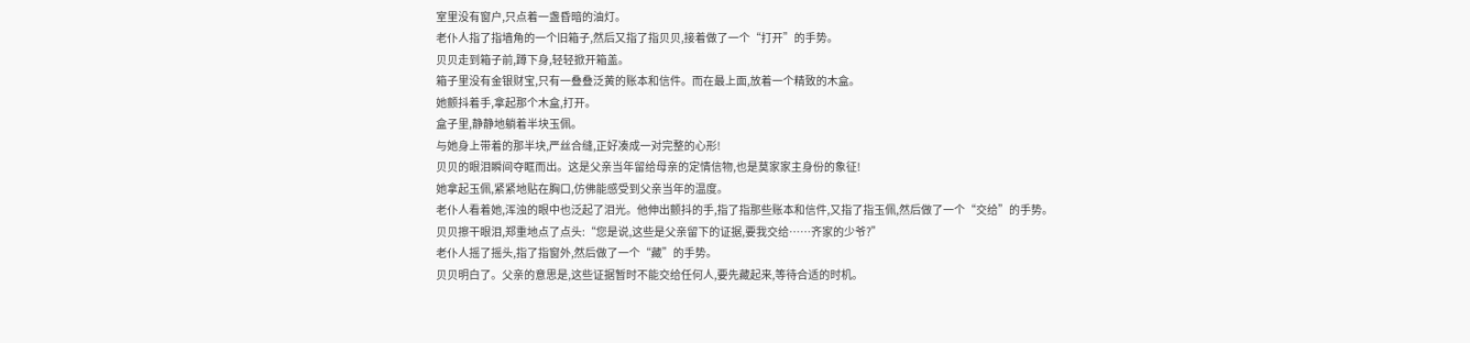室里没有窗户,只点着一盏昏暗的油灯。
老仆人指了指墙角的一个旧箱子,然后又指了指贝贝,接着做了一个“打开”的手势。
贝贝走到箱子前,蹲下身,轻轻掀开箱盖。
箱子里没有金银财宝,只有一叠叠泛黄的账本和信件。而在最上面,放着一个精致的木盒。
她颤抖着手,拿起那个木盒,打开。
盒子里,静静地躺着半块玉佩。
与她身上带着的那半块,严丝合缝,正好凑成一对完整的心形!
贝贝的眼泪瞬间夺眶而出。这是父亲当年留给母亲的定情信物,也是莫家家主身份的象征!
她拿起玉佩,紧紧地贴在胸口,仿佛能感受到父亲当年的温度。
老仆人看着她,浑浊的眼中也泛起了泪光。他伸出颤抖的手,指了指那些账本和信件,又指了指玉佩,然后做了一个“交给”的手势。
贝贝擦干眼泪,郑重地点了点头:“您是说,这些是父亲留下的证据,要我交给……齐家的少爷?”
老仆人摇了摇头,指了指窗外,然后做了一个“藏”的手势。
贝贝明白了。父亲的意思是,这些证据暂时不能交给任何人,要先藏起来,等待合适的时机。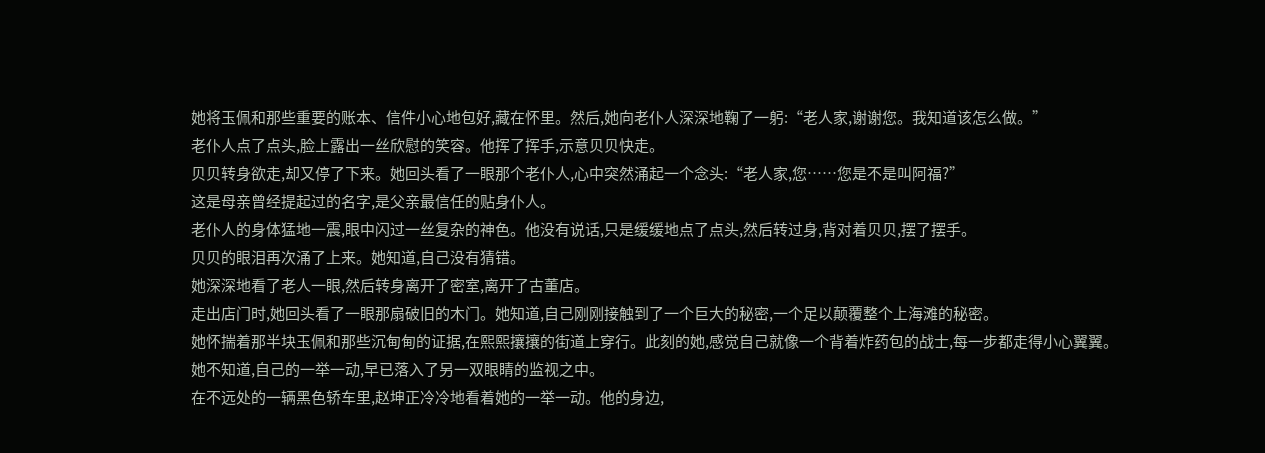她将玉佩和那些重要的账本、信件小心地包好,藏在怀里。然后,她向老仆人深深地鞠了一躬:“老人家,谢谢您。我知道该怎么做。”
老仆人点了点头,脸上露出一丝欣慰的笑容。他挥了挥手,示意贝贝快走。
贝贝转身欲走,却又停了下来。她回头看了一眼那个老仆人,心中突然涌起一个念头:“老人家,您……您是不是叫阿福?”
这是母亲曾经提起过的名字,是父亲最信任的贴身仆人。
老仆人的身体猛地一震,眼中闪过一丝复杂的神色。他没有说话,只是缓缓地点了点头,然后转过身,背对着贝贝,摆了摆手。
贝贝的眼泪再次涌了上来。她知道,自己没有猜错。
她深深地看了老人一眼,然后转身离开了密室,离开了古董店。
走出店门时,她回头看了一眼那扇破旧的木门。她知道,自己刚刚接触到了一个巨大的秘密,一个足以颠覆整个上海滩的秘密。
她怀揣着那半块玉佩和那些沉甸甸的证据,在熙熙攘攘的街道上穿行。此刻的她,感觉自己就像一个背着炸药包的战士,每一步都走得小心翼翼。
她不知道,自己的一举一动,早已落入了另一双眼睛的监视之中。
在不远处的一辆黑色轿车里,赵坤正冷冷地看着她的一举一动。他的身边,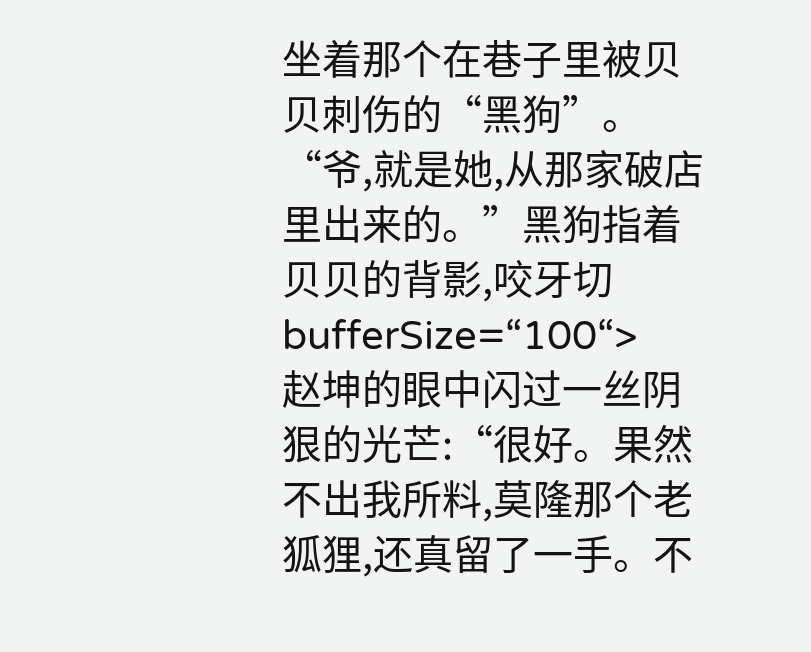坐着那个在巷子里被贝贝刺伤的“黑狗”。
“爷,就是她,从那家破店里出来的。”黑狗指着贝贝的背影,咬牙切bufferSize=“100“>
赵坤的眼中闪过一丝阴狠的光芒:“很好。果然不出我所料,莫隆那个老狐狸,还真留了一手。不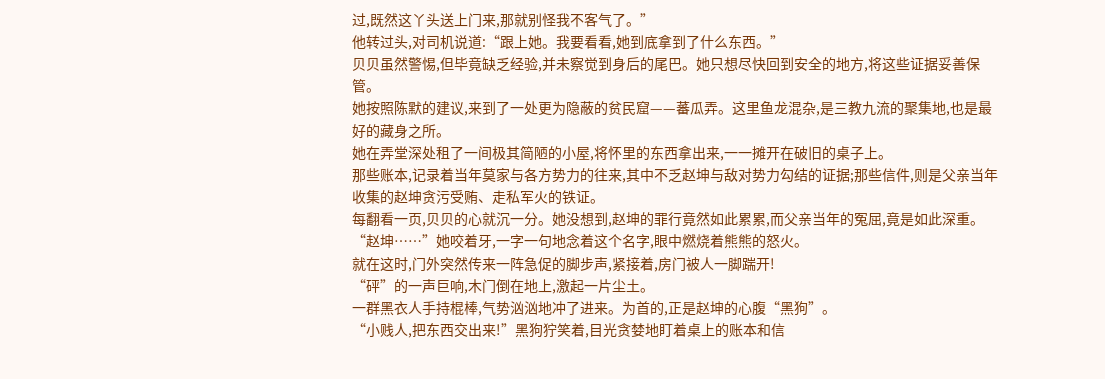过,既然这丫头送上门来,那就别怪我不客气了。”
他转过头,对司机说道:“跟上她。我要看看,她到底拿到了什么东西。”
贝贝虽然警惕,但毕竟缺乏经验,并未察觉到身后的尾巴。她只想尽快回到安全的地方,将这些证据妥善保管。
她按照陈默的建议,来到了一处更为隐蔽的贫民窟——蕃瓜弄。这里鱼龙混杂,是三教九流的聚集地,也是最好的藏身之所。
她在弄堂深处租了一间极其简陋的小屋,将怀里的东西拿出来,一一摊开在破旧的桌子上。
那些账本,记录着当年莫家与各方势力的往来,其中不乏赵坤与敌对势力勾结的证据;那些信件,则是父亲当年收集的赵坤贪污受贿、走私军火的铁证。
每翻看一页,贝贝的心就沉一分。她没想到,赵坤的罪行竟然如此累累,而父亲当年的冤屈,竟是如此深重。
“赵坤……”她咬着牙,一字一句地念着这个名字,眼中燃烧着熊熊的怒火。
就在这时,门外突然传来一阵急促的脚步声,紧接着,房门被人一脚踹开!
“砰”的一声巨响,木门倒在地上,激起一片尘土。
一群黑衣人手持棍棒,气势汹汹地冲了进来。为首的,正是赵坤的心腹“黑狗”。
“小贱人,把东西交出来!”黑狗狞笑着,目光贪婪地盯着桌上的账本和信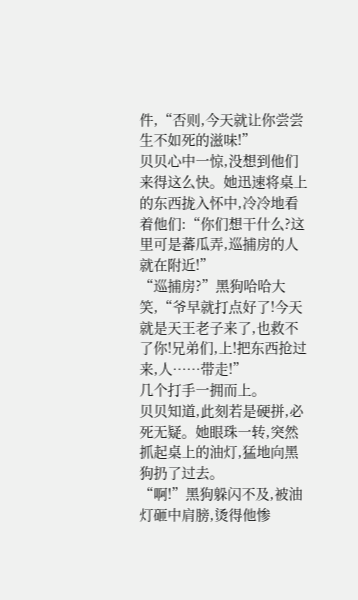件,“否则,今天就让你尝尝生不如死的滋味!”
贝贝心中一惊,没想到他们来得这么快。她迅速将桌上的东西拢入怀中,冷冷地看着他们:“你们想干什么?这里可是蕃瓜弄,巡捕房的人就在附近!”
“巡捕房?”黑狗哈哈大笑,“爷早就打点好了!今天就是天王老子来了,也救不了你!兄弟们,上!把东西抢过来,人……带走!”
几个打手一拥而上。
贝贝知道,此刻若是硬拼,必死无疑。她眼珠一转,突然抓起桌上的油灯,猛地向黑狗扔了过去。
“啊!”黑狗躲闪不及,被油灯砸中肩膀,烫得他惨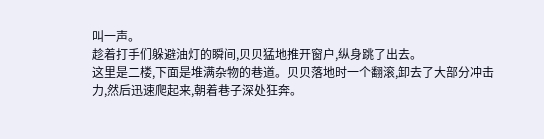叫一声。
趁着打手们躲避油灯的瞬间,贝贝猛地推开窗户,纵身跳了出去。
这里是二楼,下面是堆满杂物的巷道。贝贝落地时一个翻滚,卸去了大部分冲击力,然后迅速爬起来,朝着巷子深处狂奔。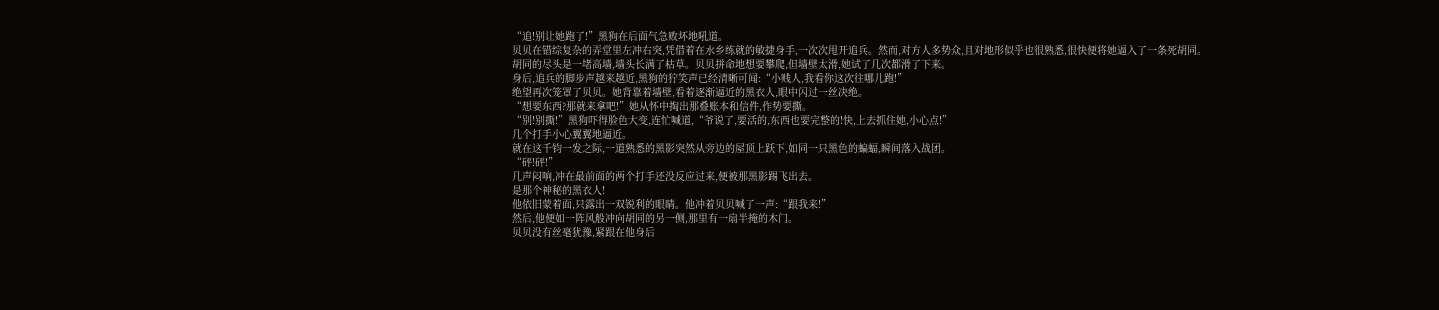“追!别让她跑了!”黑狗在后面气急败坏地吼道。
贝贝在错综复杂的弄堂里左冲右突,凭借着在水乡练就的敏捷身手,一次次甩开追兵。然而,对方人多势众,且对地形似乎也很熟悉,很快便将她逼入了一条死胡同。
胡同的尽头是一堵高墙,墙头长满了枯草。贝贝拼命地想要攀爬,但墙壁太滑,她试了几次都滑了下来。
身后,追兵的脚步声越来越近,黑狗的狞笑声已经清晰可闻:“小贱人,我看你这次往哪儿跑!”
绝望再次笼罩了贝贝。她背靠着墙壁,看着逐渐逼近的黑衣人,眼中闪过一丝决绝。
“想要东西?那就来拿吧!”她从怀中掏出那叠账本和信件,作势要撕。
“别!别撕!”黑狗吓得脸色大变,连忙喊道,“爷说了,要活的,东西也要完整的!快,上去抓住她,小心点!”
几个打手小心翼翼地逼近。
就在这千钧一发之际,一道熟悉的黑影突然从旁边的屋顶上跃下,如同一只黑色的蝙蝠,瞬间落入战团。
“砰!砰!”
几声闷响,冲在最前面的两个打手还没反应过来,便被那黑影踢飞出去。
是那个神秘的黑衣人!
他依旧蒙着面,只露出一双锐利的眼睛。他冲着贝贝喊了一声:“跟我来!”
然后,他便如一阵风般冲向胡同的另一侧,那里有一扇半掩的木门。
贝贝没有丝毫犹豫,紧跟在他身后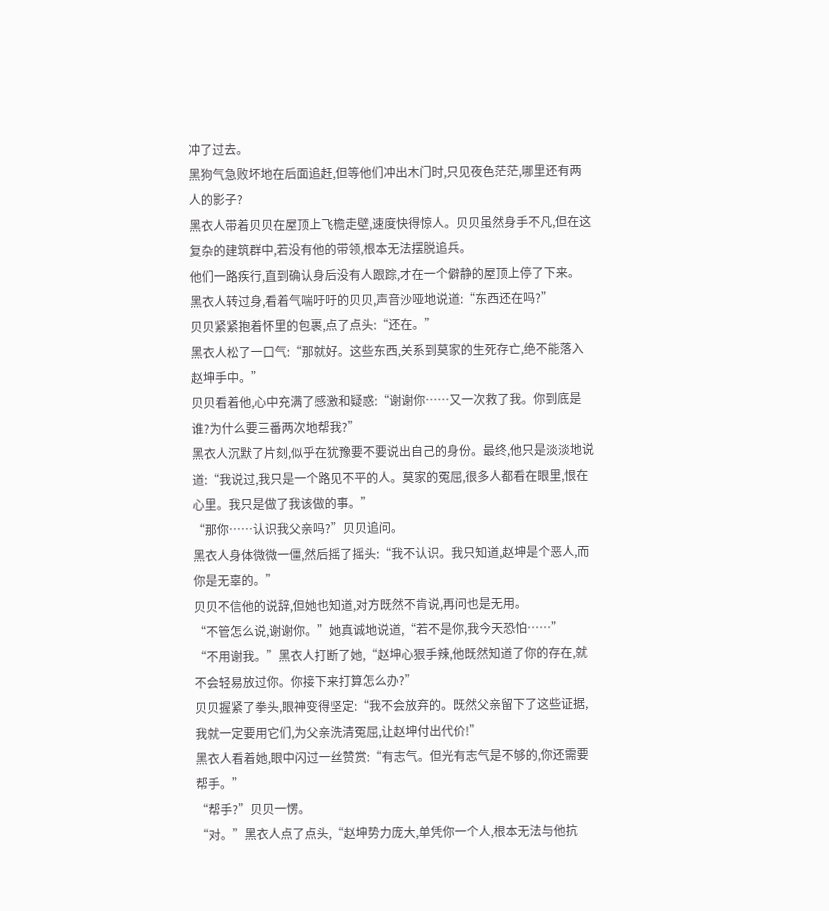冲了过去。
黑狗气急败坏地在后面追赶,但等他们冲出木门时,只见夜色茫茫,哪里还有两人的影子?
黑衣人带着贝贝在屋顶上飞檐走壁,速度快得惊人。贝贝虽然身手不凡,但在这复杂的建筑群中,若没有他的带领,根本无法摆脱追兵。
他们一路疾行,直到确认身后没有人跟踪,才在一个僻静的屋顶上停了下来。
黑衣人转过身,看着气喘吁吁的贝贝,声音沙哑地说道:“东西还在吗?”
贝贝紧紧抱着怀里的包裹,点了点头:“还在。”
黑衣人松了一口气:“那就好。这些东西,关系到莫家的生死存亡,绝不能落入赵坤手中。”
贝贝看着他,心中充满了感激和疑惑:“谢谢你……又一次救了我。你到底是谁?为什么要三番两次地帮我?”
黑衣人沉默了片刻,似乎在犹豫要不要说出自己的身份。最终,他只是淡淡地说道:“我说过,我只是一个路见不平的人。莫家的冤屈,很多人都看在眼里,恨在心里。我只是做了我该做的事。”
“那你……认识我父亲吗?”贝贝追问。
黑衣人身体微微一僵,然后摇了摇头:“我不认识。我只知道,赵坤是个恶人,而你是无辜的。”
贝贝不信他的说辞,但她也知道,对方既然不肯说,再问也是无用。
“不管怎么说,谢谢你。”她真诚地说道,“若不是你,我今天恐怕……”
“不用谢我。”黑衣人打断了她,“赵坤心狠手辣,他既然知道了你的存在,就不会轻易放过你。你接下来打算怎么办?”
贝贝握紧了拳头,眼神变得坚定:“我不会放弃的。既然父亲留下了这些证据,我就一定要用它们,为父亲洗清冤屈,让赵坤付出代价!”
黑衣人看着她,眼中闪过一丝赞赏:“有志气。但光有志气是不够的,你还需要帮手。”
“帮手?”贝贝一愣。
“对。”黑衣人点了点头,“赵坤势力庞大,单凭你一个人,根本无法与他抗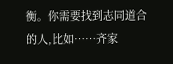衡。你需要找到志同道合的人,比如……齐家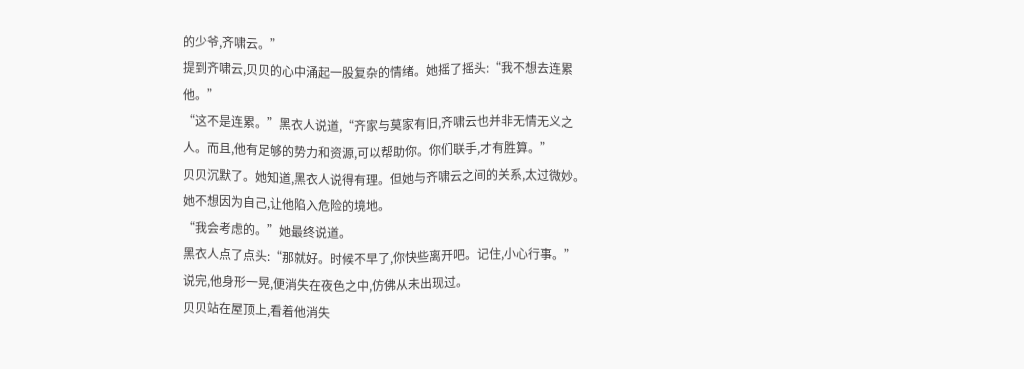的少爷,齐啸云。”
提到齐啸云,贝贝的心中涌起一股复杂的情绪。她摇了摇头:“我不想去连累他。”
“这不是连累。”黑衣人说道,“齐家与莫家有旧,齐啸云也并非无情无义之人。而且,他有足够的势力和资源,可以帮助你。你们联手,才有胜算。”
贝贝沉默了。她知道,黑衣人说得有理。但她与齐啸云之间的关系,太过微妙。她不想因为自己,让他陷入危险的境地。
“我会考虑的。”她最终说道。
黑衣人点了点头:“那就好。时候不早了,你快些离开吧。记住,小心行事。”
说完,他身形一晃,便消失在夜色之中,仿佛从未出现过。
贝贝站在屋顶上,看着他消失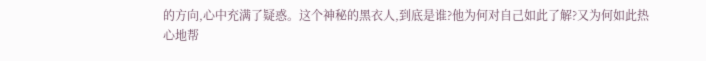的方向,心中充满了疑惑。这个神秘的黑衣人,到底是谁?他为何对自己如此了解?又为何如此热心地帮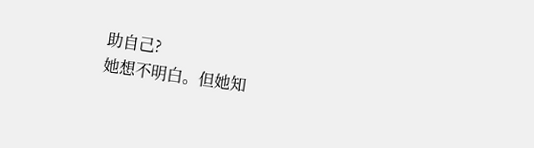助自己?
她想不明白。但她知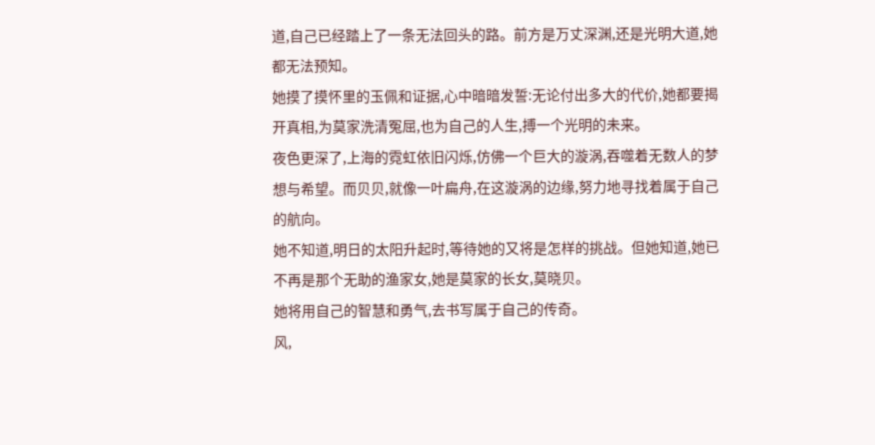道,自己已经踏上了一条无法回头的路。前方是万丈深渊,还是光明大道,她都无法预知。
她摸了摸怀里的玉佩和证据,心中暗暗发誓:无论付出多大的代价,她都要揭开真相,为莫家洗清冤屈,也为自己的人生,搏一个光明的未来。
夜色更深了,上海的霓虹依旧闪烁,仿佛一个巨大的漩涡,吞噬着无数人的梦想与希望。而贝贝,就像一叶扁舟,在这漩涡的边缘,努力地寻找着属于自己的航向。
她不知道,明日的太阳升起时,等待她的又将是怎样的挑战。但她知道,她已不再是那个无助的渔家女,她是莫家的长女,莫晓贝。
她将用自己的智慧和勇气,去书写属于自己的传奇。
风,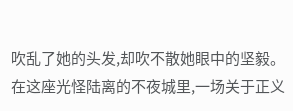吹乱了她的头发,却吹不散她眼中的坚毅。在这座光怪陆离的不夜城里,一场关于正义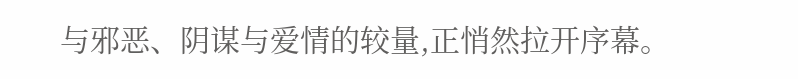与邪恶、阴谋与爱情的较量,正悄然拉开序幕。